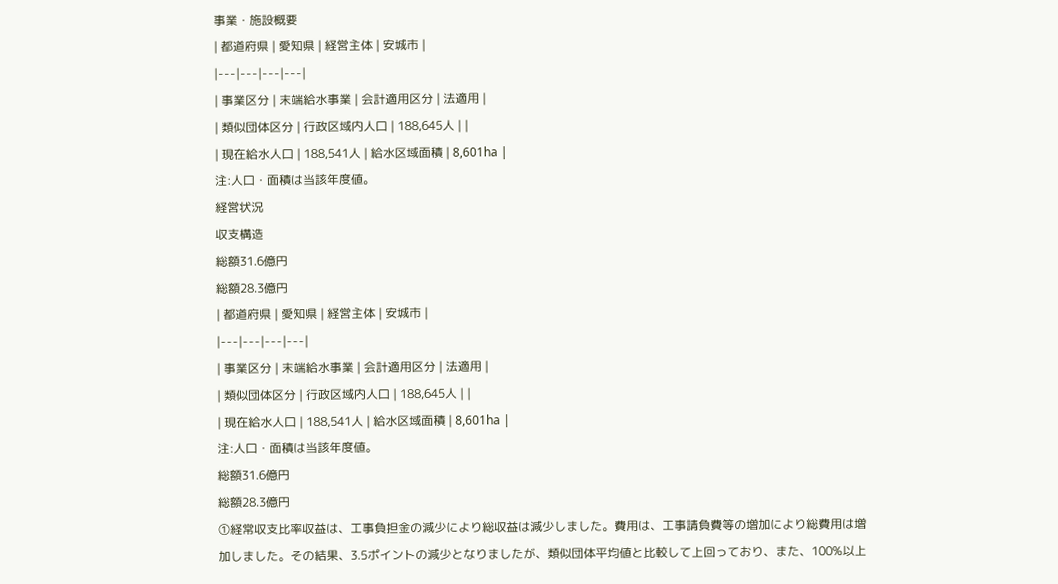事業・施設概要
| 都道府県 | 愛知県 | 経営主体 | 安城市 |
|---|---|---|---|
| 事業区分 | 末端給水事業 | 会計適用区分 | 法適用 |
| 類似団体区分 | 行政区域内人口 | 188,645人 | |
| 現在給水人口 | 188,541人 | 給水区域面積 | 8,601ha |
注:人口・面積は当該年度値。
経営状況
収支構造
総額31.6億円
総額28.3億円
| 都道府県 | 愛知県 | 経営主体 | 安城市 |
|---|---|---|---|
| 事業区分 | 末端給水事業 | 会計適用区分 | 法適用 |
| 類似団体区分 | 行政区域内人口 | 188,645人 | |
| 現在給水人口 | 188,541人 | 給水区域面積 | 8,601ha |
注:人口・面積は当該年度値。
総額31.6億円
総額28.3億円
①経常収支比率収益は、工事負担金の減少により総収益は減少しました。費用は、工事請負費等の増加により総費用は増加しました。その結果、3.5ポイントの減少となりましたが、類似団体平均値と比較して上回っており、また、100%以上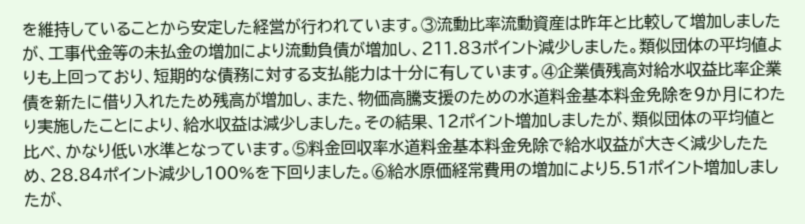を維持していることから安定した経営が行われています。③流動比率流動資産は昨年と比較して増加しましたが、工事代金等の未払金の増加により流動負債が増加し、211.83ポイント減少しました。類似団体の平均値よりも上回っており、短期的な債務に対する支払能力は十分に有しています。④企業債残高対給水収益比率企業債を新たに借り入れたため残高が増加し、また、物価高騰支援のための水道料金基本料金免除を9か月にわたり実施したことにより、給水収益は減少しました。その結果、12ポイント増加しましたが、類似団体の平均値と比べ、かなり低い水準となっています。⑤料金回収率水道料金基本料金免除で給水収益が大きく減少したため、28.84ポイント減少し100%を下回りました。⑥給水原価経常費用の増加により5.51ポイント増加しましたが、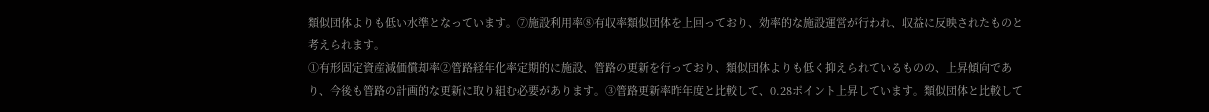類似団体よりも低い水準となっています。⑦施設利用率⑧有収率類似団体を上回っており、効率的な施設運営が行われ、収益に反映されたものと考えられます。
①有形固定資産減価償却率②管路経年化率定期的に施設、管路の更新を行っており、類似団体よりも低く抑えられているものの、上昇傾向であり、今後も管路の計画的な更新に取り組む必要があります。③管路更新率昨年度と比較して、0.28ポイント上昇しています。類似団体と比較して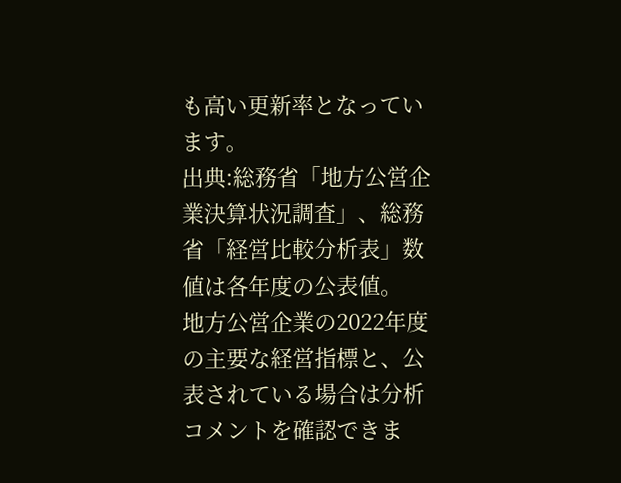も高い更新率となっています。
出典:総務省「地方公営企業決算状況調査」、総務省「経営比較分析表」数値は各年度の公表値。
地方公営企業の2022年度の主要な経営指標と、公表されている場合は分析コメントを確認できま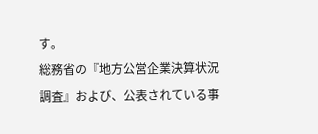す。
総務省の『地方公営企業決算状況調査』および、公表されている事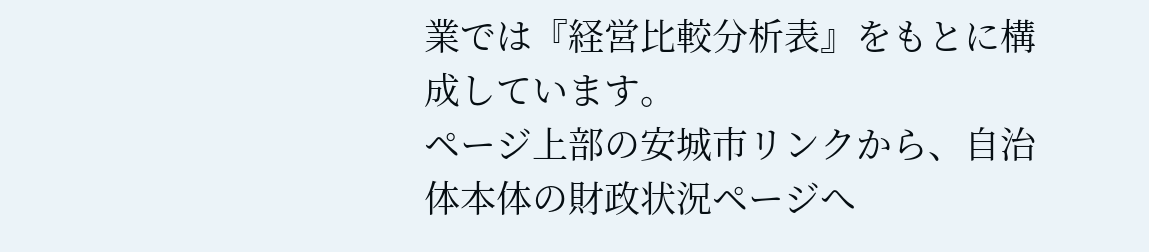業では『経営比較分析表』をもとに構成しています。
ページ上部の安城市リンクから、自治体本体の財政状況ページへ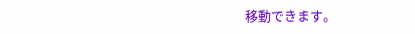移動できます。